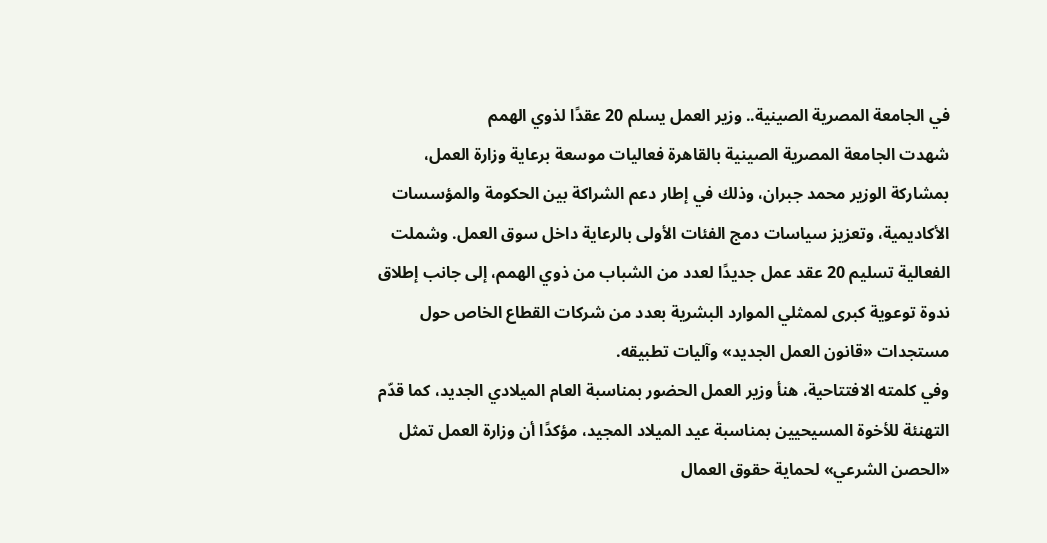في الجامعة المصرية الصينية.. وزير العمل يسلم 20 عقدًا لذوي الهمم
شهدت الجامعة المصرية الصينية بالقاهرة فعاليات موسعة برعاية وزارة العمل، بمشاركة الوزير محمد جبران، وذلك في إطار دعم الشراكة بين الحكومة والمؤسسات الأكاديمية، وتعزيز سياسات دمج الفئات الأولى بالرعاية داخل سوق العمل. وشملت الفعالية تسليم 20 عقد عمل جديدًا لعدد من الشباب من ذوي الهمم، إلى جانب إطلاق ندوة توعوية كبرى لممثلي الموارد البشرية بعدد من شركات القطاع الخاص حول مستجدات «قانون العمل الجديد» وآليات تطبيقه.
وفي كلمته الافتتاحية، هنأ وزير العمل الحضور بمناسبة العام الميلادي الجديد، كما قدّم التهنئة للأخوة المسيحيين بمناسبة عيد الميلاد المجيد، مؤكدًا أن وزارة العمل تمثل «الحصن الشرعي» لحماية حقوق العمال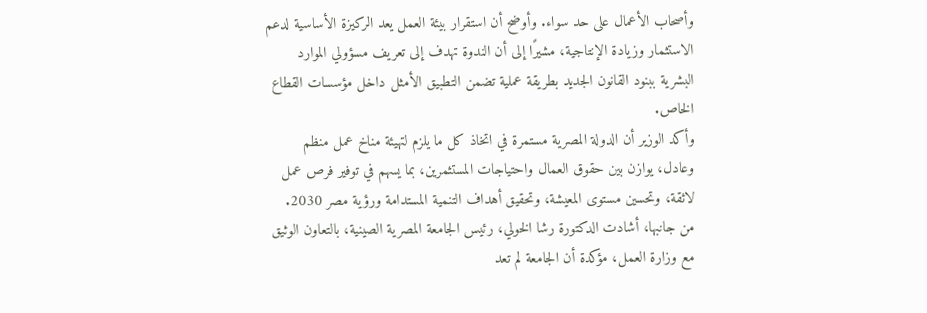وأصحاب الأعمال على حد سواء. وأوضح أن استقرار بيئة العمل يعد الركيزة الأساسية لدعم الاستثمار وزيادة الإنتاجية، مشيرًا إلى أن الندوة تهدف إلى تعريف مسؤولي الموارد البشرية ببنود القانون الجديد بطريقة عملية تضمن التطبيق الأمثل داخل مؤسسات القطاع الخاص.
وأكد الوزير أن الدولة المصرية مستمرة في اتخاذ كل ما يلزم لتهيئة مناخ عمل منظم وعادل، يوازن بين حقوق العمال واحتياجات المستثمرين، بما يسهم في توفير فرص عمل لائقة، وتحسين مستوى المعيشة، وتحقيق أهداف التنمية المستدامة ورؤية مصر 2030.
من جانبها، أشادت الدكتورة رشا الخولي، رئيس الجامعة المصرية الصينية، بالتعاون الوثيق مع وزارة العمل، مؤكدة أن الجامعة لم تعد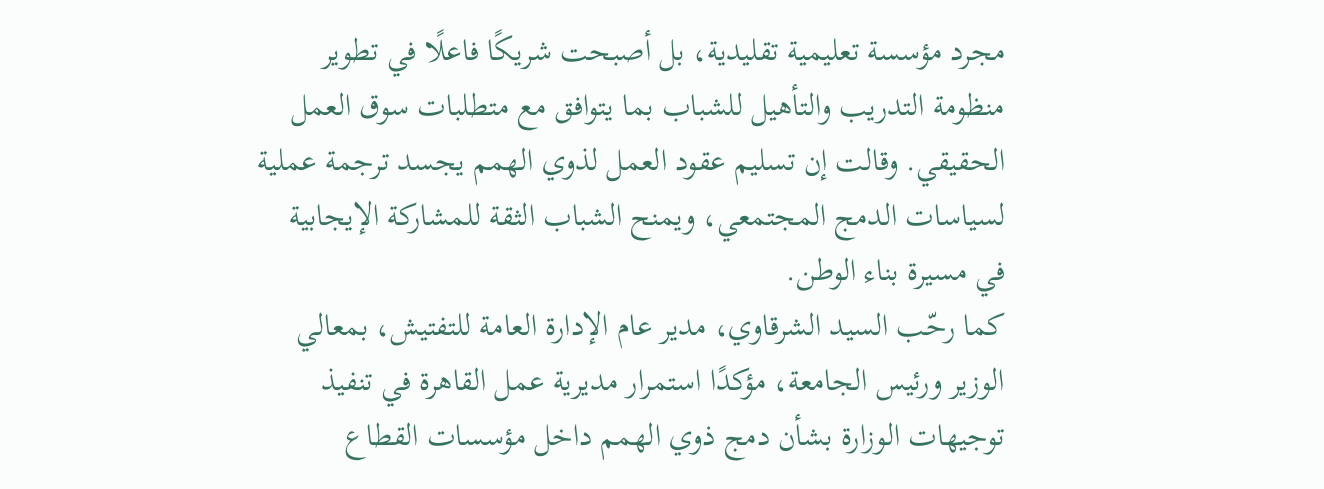مجرد مؤسسة تعليمية تقليدية، بل أصبحت شريكًا فاعلًا في تطوير منظومة التدريب والتأهيل للشباب بما يتوافق مع متطلبات سوق العمل الحقيقي. وقالت إن تسليم عقود العمل لذوي الهمم يجسد ترجمة عملية لسياسات الدمج المجتمعي، ويمنح الشباب الثقة للمشاركة الإيجابية في مسيرة بناء الوطن.
كما رحّب السيد الشرقاوي، مدير عام الإدارة العامة للتفتيش، بمعالي الوزير ورئيس الجامعة، مؤكدًا استمرار مديرية عمل القاهرة في تنفيذ توجيهات الوزارة بشأن دمج ذوي الهمم داخل مؤسسات القطاع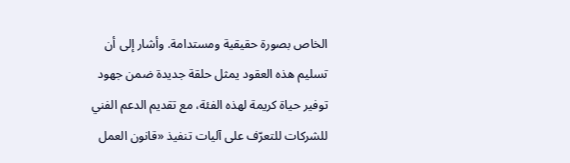الخاص بصورة حقيقية ومستدامة. وأشار إلى أن تسليم هذه العقود يمثل حلقة جديدة ضمن جهود توفير حياة كريمة لهذه الفئة، مع تقديم الدعم الفني للشركات للتعرّف على آليات تنفيذ «قانون العمل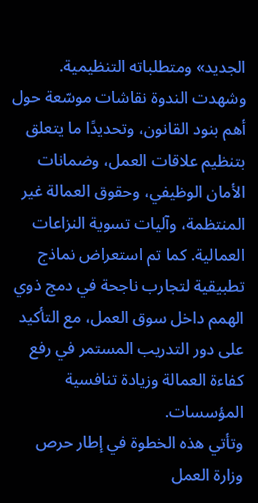الجديد» ومتطلباته التنظيمية.
وشهدت الندوة نقاشات موسّعة حول أهم بنود القانون، وتحديدًا ما يتعلق بتنظيم علاقات العمل، وضمانات الأمان الوظيفي، وحقوق العمالة غير المنتظمة، وآليات تسوية النزاعات العمالية. كما تم استعراض نماذج تطبيقية لتجارب ناجحة في دمج ذوي الهمم داخل سوق العمل، مع التأكيد على دور التدريب المستمر في رفع كفاءة العمالة وزيادة تنافسية المؤسسات.
وتأتي هذه الخطوة في إطار حرص وزارة العمل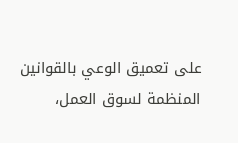على تعميق الوعي بالقوانين المنظمة لسوق العمل،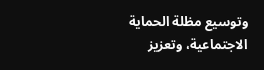وتوسيع مظلة الحماية الاجتماعية، وتعزيز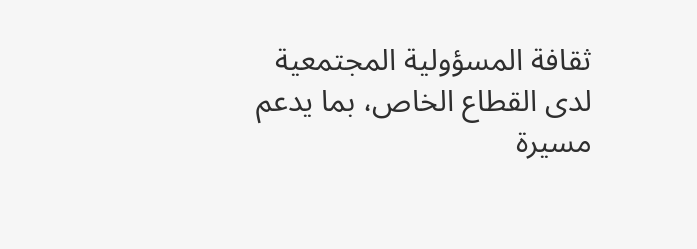ثقافة المسؤولية المجتمعية لدى القطاع الخاص، بما يدعم مسيرة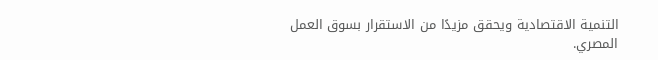التنمية الاقتصادية ويحقق مزيدًا من الاستقرار بسوق العمل المصري.